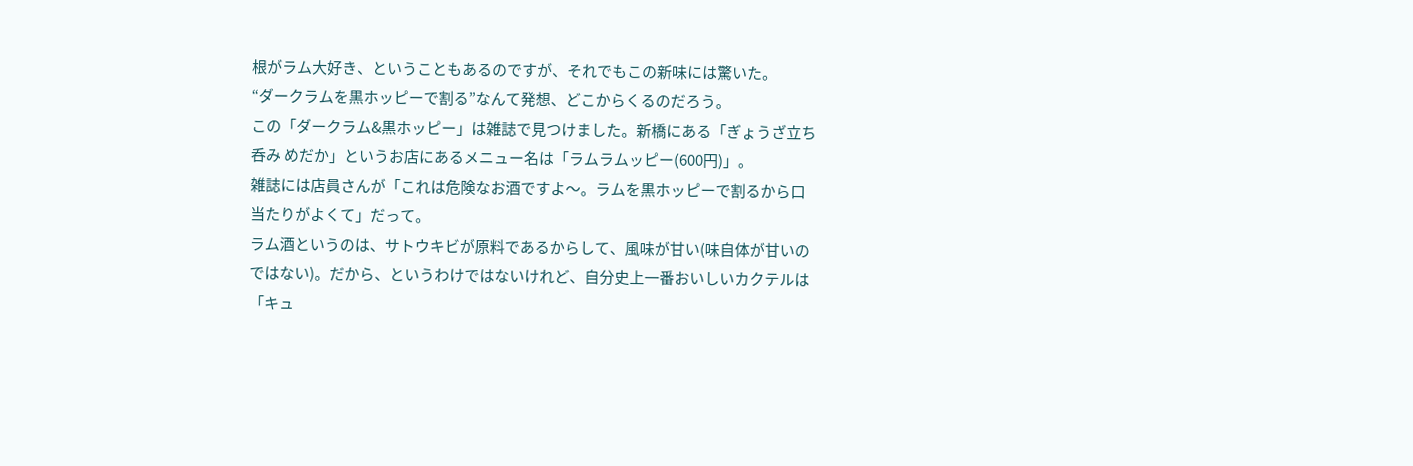根がラム大好き、ということもあるのですが、それでもこの新味には驚いた。
“ダークラムを黒ホッピーで割る”なんて発想、どこからくるのだろう。
この「ダークラム&黒ホッピー」は雑誌で見つけました。新橋にある「ぎょうざ立ち呑み めだか」というお店にあるメニュー名は「ラムラムッピー(600円)」。
雑誌には店員さんが「これは危険なお酒ですよ〜。ラムを黒ホッピーで割るから口当たりがよくて」だって。
ラム酒というのは、サトウキビが原料であるからして、風味が甘い(味自体が甘いのではない)。だから、というわけではないけれど、自分史上一番おいしいカクテルは「キュ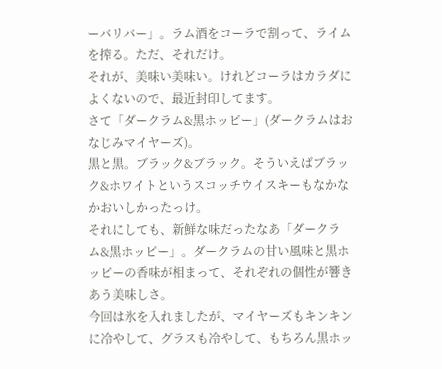ーバリバー」。ラム酒をコーラで割って、ライムを搾る。ただ、それだけ。
それが、美味い美味い。けれどコーラはカラダによくないので、最近封印してます。
さて「ダークラム&黒ホッピー」(ダークラムはおなじみマイヤーズ)。
黒と黒。ブラック&ブラック。そういえばブラック&ホワイトというスコッチウイスキーもなかなかおいしかったっけ。
それにしても、新鮮な味だったなあ「ダークラム&黒ホッピー」。ダークラムの甘い風味と黒ホッピーの香味が相まって、それぞれの個性が響きあう美味しさ。
今回は氷を入れましたが、マイヤーズもキンキンに冷やして、グラスも冷やして、もちろん黒ホッ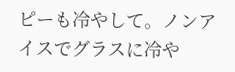ピーも冷やして。ノンアイスでグラスに冷や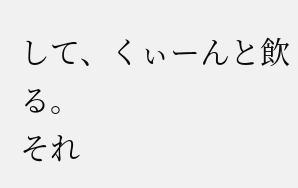して、くぃーんと飲る。
それ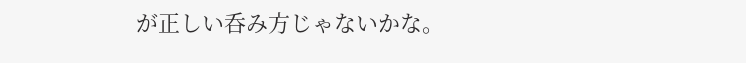が正しい呑み方じゃないかな。